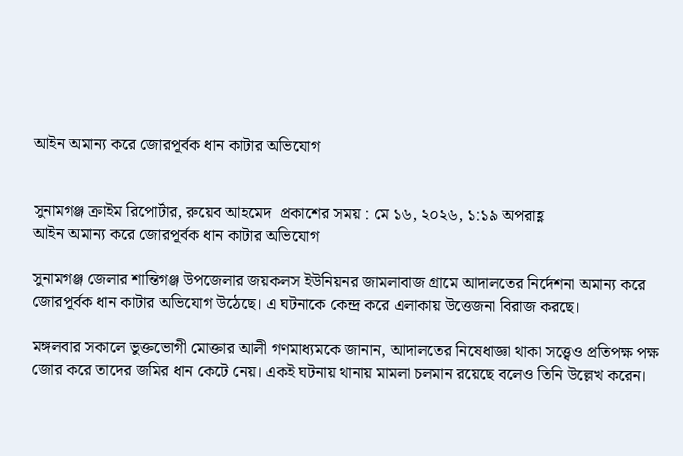আইন অমান্য করে জোরপূর্বক ধান কাটার অভিযোগ


সুনামগঞ্জ ক্রাইম রিপোর্টার, রুয়েব আহমেদ  প্রকাশের সময় : মে ১৬, ২০২৬, ১:১৯ অপরাহ্ণ
আইন অমান্য করে জোরপূর্বক ধান কাটার অভিযোগ

সুনামগঞ্জ জেলার শান্তিগঞ্জ উপজেলার জয়কলস ইউনিয়নর জামলাবাজ গ্রামে আদালতের নির্দেশনা অমান্য করে জোরপূর্বক ধান কাটার অভিযোগ উঠেছে। এ ঘটনাকে কেন্দ্র করে এলাকায় উত্তেজনা বিরাজ করছে।

মঙ্গলবার সকালে ভুক্তভোগী মোক্তার আলী গণমাধ্যমকে জানান, আদালতের নিষেধাজ্ঞা থাকা সত্ত্বেও প্রতিপক্ষ পক্ষ জোর করে তাদের জমির ধান কেটে নেয়। একই ঘটনায় থানায় মামলা চলমান রয়েছে বলেও তিনি উল্লেখ করেন।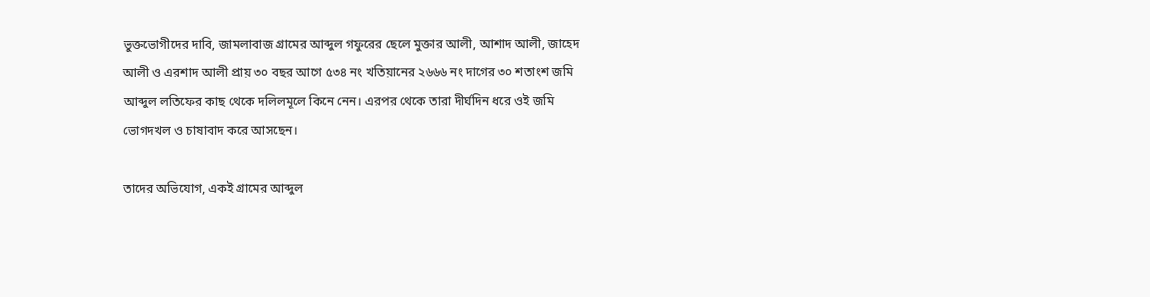ভুক্তভোগীদের দাবি, জামলাবাজ গ্রামের আব্দুল গফুরের ছেলে মুক্তার আলী, আশাদ আলী, জাহেদ আলী ও এরশাদ আলী প্রায় ৩০ বছর আগে ৫৩৪ নং খতিয়ানের ২৬৬৬ নং দাগের ৩০ শতাংশ জমি আব্দুল লতিফের কাছ থেকে দলিলমূলে কিনে নেন। এরপর থেকে তারা দীর্ঘদিন ধরে ওই জমি ভোগদখল ও চাষাবাদ করে আসছেন।

তাদের অভিযোগ, একই গ্রামের আব্দুল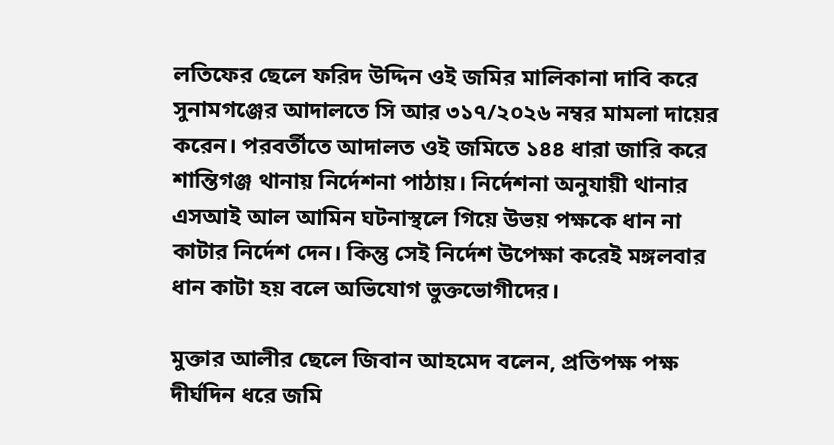লতিফের ছেলে ফরিদ উদ্দিন ওই জমির মালিকানা দাবি করে সুনামগঞ্জের আদালতে সি আর ৩১৭/২০২৬ নম্বর মামলা দায়ের করেন। পরবর্তীতে আদালত ওই জমিতে ১৪৪ ধারা জারি করে শান্তিগঞ্জ থানায় নির্দেশনা পাঠায়। নির্দেশনা অনুযায়ী থানার এসআই আল আমিন ঘটনাস্থলে গিয়ে উভয় পক্ষকে ধান না কাটার নির্দেশ দেন। কিন্তু সেই নির্দেশ উপেক্ষা করেই মঙ্গলবার ধান কাটা হয় বলে অভিযোগ ভুক্তভোগীদের।

মুক্তার আলীর ছেলে জিবান আহমেদ বলেন, প্রতিপক্ষ পক্ষ দীর্ঘদিন ধরে জমি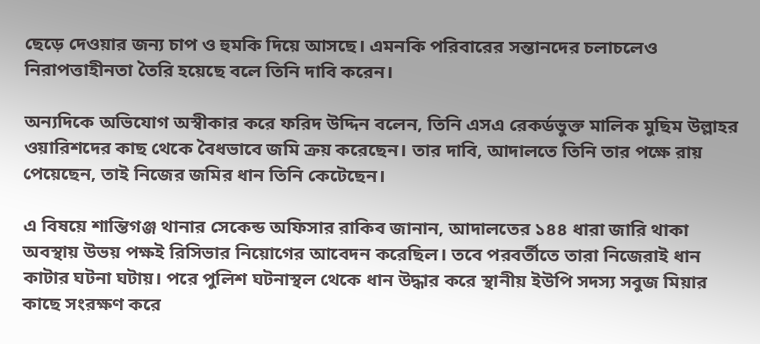ছেড়ে দেওয়ার জন্য চাপ ও হুমকি দিয়ে আসছে। এমনকি পরিবারের সন্তানদের চলাচলেও নিরাপত্তাহীনতা তৈরি হয়েছে বলে তিনি দাবি করেন।

অন্যদিকে অভিযোগ অস্বীকার করে ফরিদ উদ্দিন বলেন, তিনি এসএ রেকর্ডভুক্ত মালিক মুছিম উল্লাহর ওয়ারিশদের কাছ থেকে বৈধভাবে জমি ক্রয় করেছেন। তার দাবি, আদালতে তিনি তার পক্ষে রায় পেয়েছেন, তাই নিজের জমির ধান তিনি কেটেছেন।

এ বিষয়ে শান্তিগঞ্জ থানার সেকেন্ড অফিসার রাকিব জানান, আদালতের ১৪৪ ধারা জারি থাকা অবস্থায় উভয় পক্ষই রিসিভার নিয়োগের আবেদন করেছিল। তবে পরবর্তীতে তারা নিজেরাই ধান কাটার ঘটনা ঘটায়। পরে পুলিশ ঘটনাস্থল থেকে ধান উদ্ধার করে স্থানীয় ইউপি সদস্য সবুজ মিয়ার কাছে সংরক্ষণ করে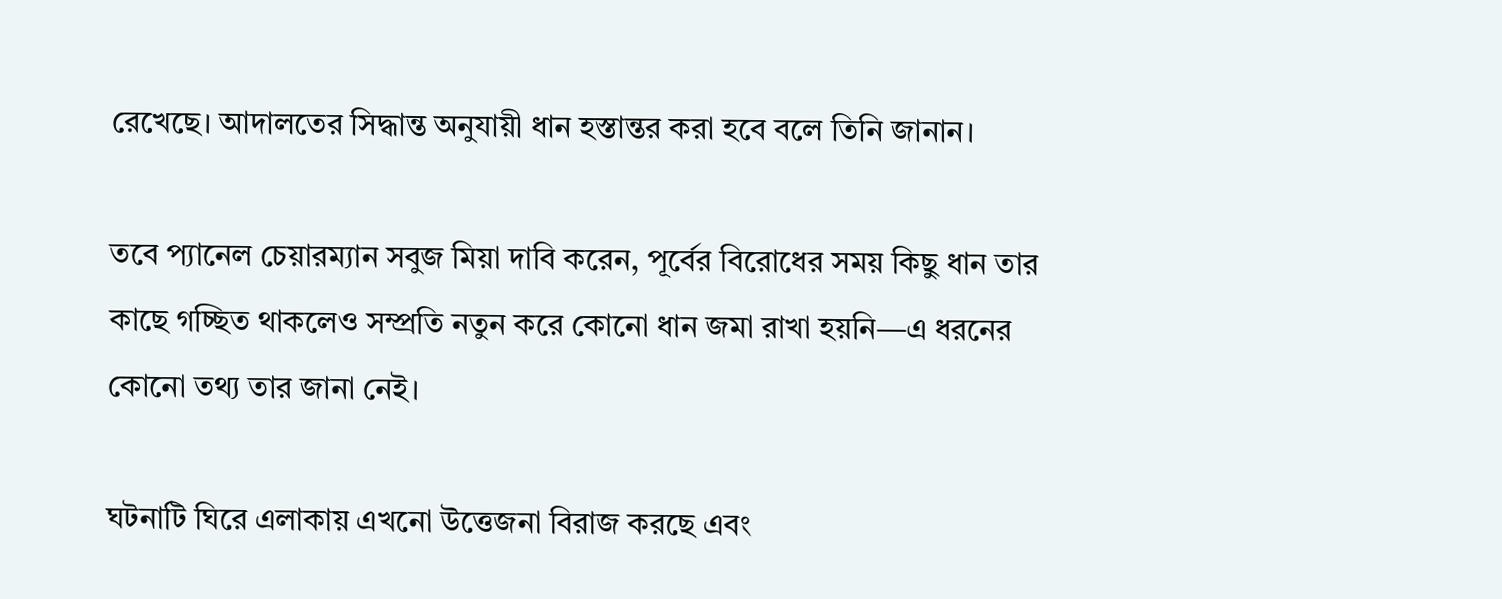রেখেছে। আদালতের সিদ্ধান্ত অনুযায়ী ধান হস্তান্তর করা হবে বলে তিনি জানান।

তবে প্যানেল চেয়ারম্যান সবুজ মিয়া দাবি করেন, পূর্বের বিরোধের সময় কিছু ধান তার কাছে গচ্ছিত থাকলেও সম্প্রতি নতুন করে কোনো ধান জমা রাখা হয়নি—এ ধরনের কোনো তথ্য তার জানা নেই।

ঘটনাটি ঘিরে এলাকায় এখনো উত্তেজনা বিরাজ করছে এবং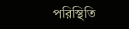পরিস্থিতি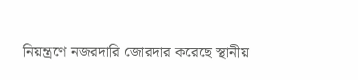নিয়ন্ত্রণে নজরদারি জোরদার করেছে স্থানীয়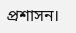প্রশাসন।